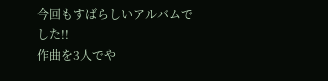今回もすばらしいアルバムでした!!
作曲を3人でや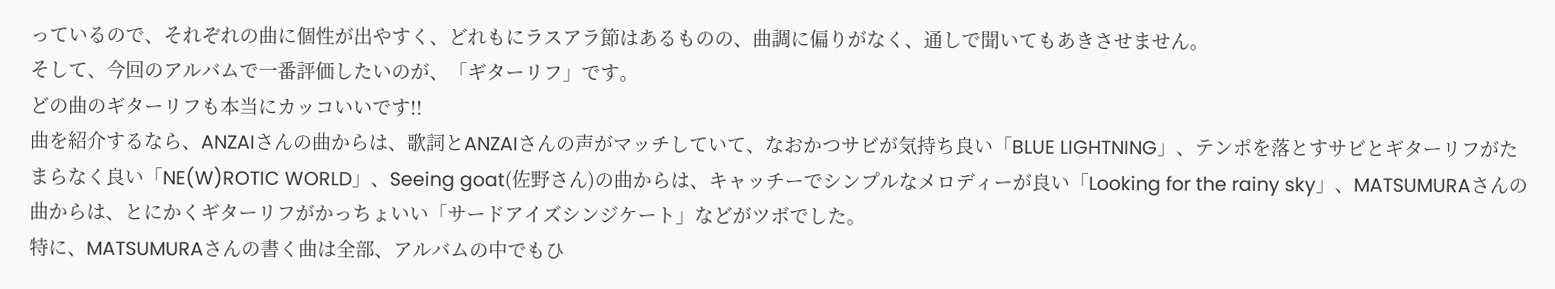っているので、それぞれの曲に個性が出やすく、どれもにラスアラ節はあるものの、曲調に偏りがなく、通しで聞いてもあきさせません。
そして、今回のアルバムで一番評価したいのが、「ギターリフ」です。
どの曲のギターリフも本当にカッコいいです!!
曲を紹介するなら、ANZAIさんの曲からは、歌詞とANZAIさんの声がマッチしていて、なおかつサビが気持ち良い「BLUE LIGHTNING」、テンポを落とすサビとギターリフがたまらなく良い「NE(W)ROTIC WORLD」、Seeing goat(佐野さん)の曲からは、キャッチーでシンプルなメロディーが良い「Looking for the rainy sky」、MATSUMURAさんの曲からは、とにかくギターリフがかっちょいい「サードアイズシンジケート」などがツボでした。
特に、MATSUMURAさんの書く曲は全部、アルバムの中でもひ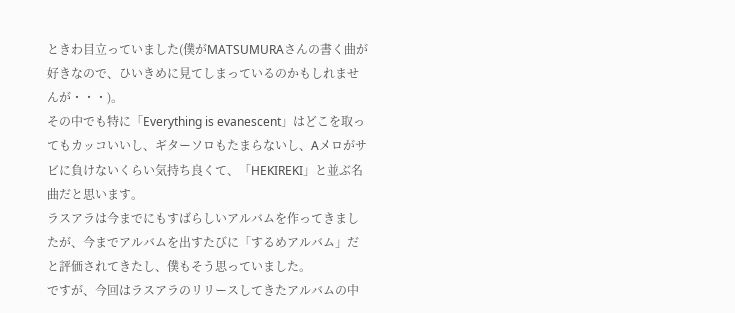ときわ目立っていました(僕がMATSUMURAさんの書く曲が好きなので、ひいきめに見てしまっているのかもしれませんが・・・)。
その中でも特に「Everything is evanescent」はどこを取ってもカッコいいし、ギターソロもたまらないし、Aメロがサビに負けないくらい気持ち良くて、「HEKIREKI」と並ぶ名曲だと思います。
ラスアラは今までにもすばらしいアルバムを作ってきましたが、今までアルバムを出すたびに「するめアルバム」だと評価されてきたし、僕もそう思っていました。
ですが、今回はラスアラのリリースしてきたアルバムの中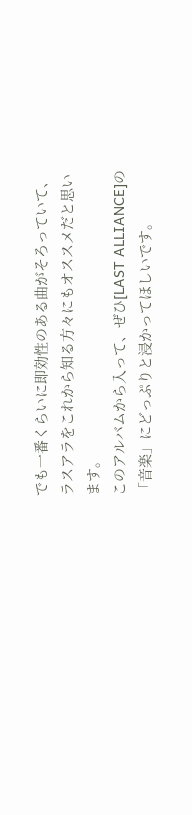でも一番くらいに即効性のある曲がそろっていて、ラスアラをこれから知る方々にもオススメだと思います。
このアルバムから入って、ぜひ[LAST ALLIANCE]の「音楽」にどっぷりと浸かってほしいです。